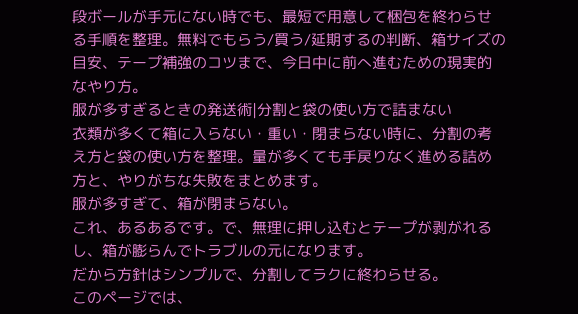段ボールが手元にない時でも、最短で用意して梱包を終わらせる手順を整理。無料でもらう/買う/延期するの判断、箱サイズの目安、テープ補強のコツまで、今日中に前へ進むための現実的なやり方。
服が多すぎるときの発送術|分割と袋の使い方で詰まない
衣類が多くて箱に入らない・重い・閉まらない時に、分割の考え方と袋の使い方を整理。量が多くても手戻りなく進める詰め方と、やりがちな失敗をまとめます。
服が多すぎて、箱が閉まらない。
これ、あるあるです。で、無理に押し込むとテープが剥がれるし、箱が膨らんでトラブルの元になります。
だから方針はシンプルで、分割してラクに終わらせる。
このページでは、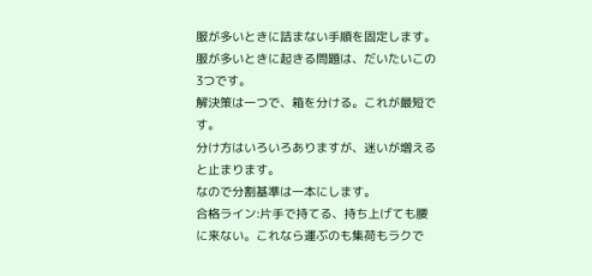服が多いときに詰まない手順を固定します。
服が多いときに起きる問題は、だいたいこの3つです。
解決策は一つで、箱を分ける。これが最短です。
分け方はいろいろありますが、迷いが増えると止まります。
なので分割基準は一本にします。
合格ライン:片手で持てる、持ち上げても腰に来ない。これなら運ぶのも集荷もラクで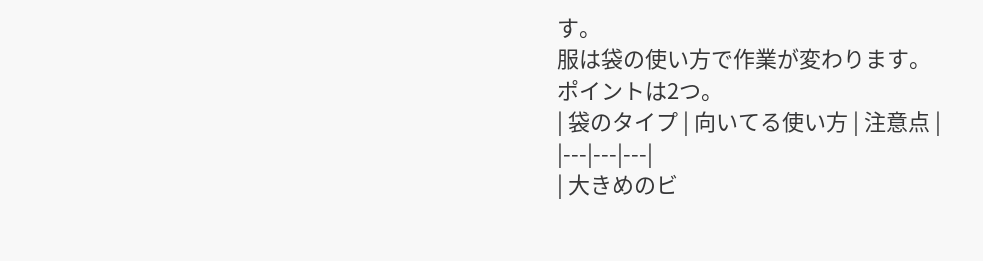す。
服は袋の使い方で作業が変わります。
ポイントは2つ。
| 袋のタイプ | 向いてる使い方 | 注意点 |
|---|---|---|
| 大きめのビ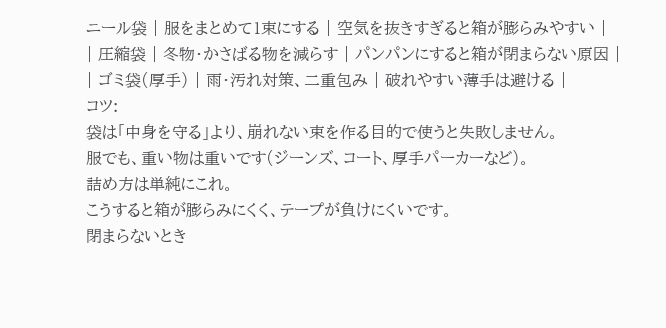ニール袋 | 服をまとめて1束にする | 空気を抜きすぎると箱が膨らみやすい |
| 圧縮袋 | 冬物・かさばる物を減らす | パンパンにすると箱が閉まらない原因 |
| ゴミ袋(厚手) | 雨・汚れ対策、二重包み | 破れやすい薄手は避ける |
コツ:
袋は「中身を守る」より、崩れない束を作る目的で使うと失敗しません。
服でも、重い物は重いです(ジーンズ、コート、厚手パーカーなど)。
詰め方は単純にこれ。
こうすると箱が膨らみにくく、テープが負けにくいです。
閉まらないとき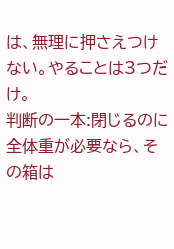は、無理に押さえつけない。やることは3つだけ。
判断の一本:閉じるのに全体重が必要なら、その箱は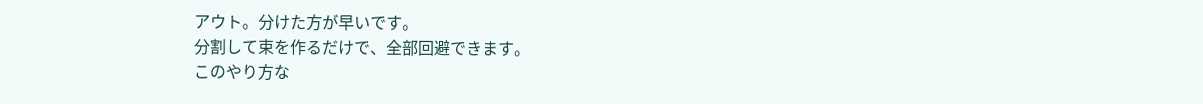アウト。分けた方が早いです。
分割して束を作るだけで、全部回避できます。
このやり方な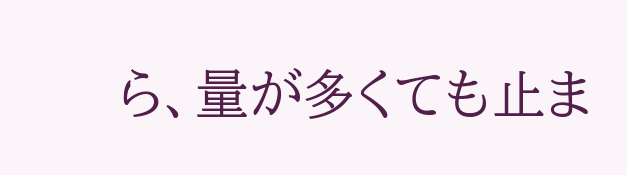ら、量が多くても止ま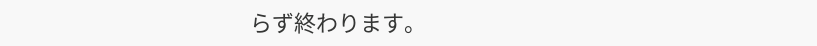らず終わります。